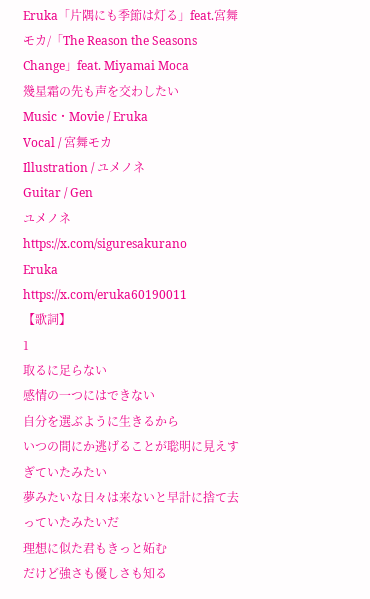Eruka「片隅にも季節は灯る」feat.宮舞モカ/「The Reason the Seasons Change」feat. Miyamai Moca
幾星霜の先も声を交わしたい
Music・Movie / Eruka
Vocal / 宮舞モカ
Illustration / ユメノネ
Guitar / Gen
ユメノネ
https://x.com/siguresakurano
Eruka
https://x.com/eruka60190011
【歌詞】
1
取るに足らない
感情の一つにはできない
自分を選ぶように生きるから
いつの間にか逃げることが聡明に見えすぎていたみたい
夢みたいな日々は来ないと早計に捨て去っていたみたいだ
理想に似た君もきっと妬む
だけど強さも優しさも知る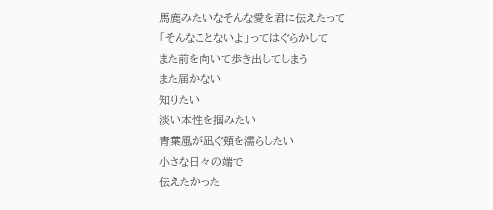馬鹿みたいなそんな愛を君に伝えたって
「そんなことないよ」ってはぐらかして
また前を向いて歩き出してしまう
また届かない
知りたい
淡い本性を掴みたい
青葉風が凪ぐ頬を濡らしたい
小さな日々の端で
伝えたかった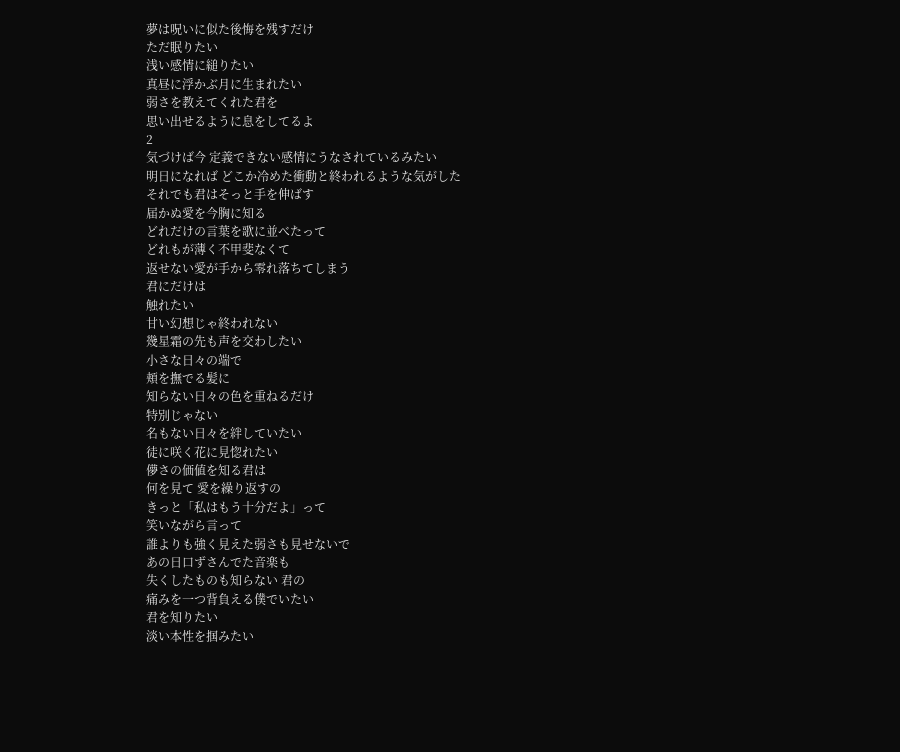夢は呪いに似た後悔を残すだけ
ただ眠りたい
浅い感情に縋りたい
真昼に浮かぶ月に生まれたい
弱さを教えてくれた君を
思い出せるように息をしてるよ
2
気づけば今 定義できない感情にうなされているみたい
明日になれば どこか冷めた衝動と終われるような気がした
それでも君はそっと手を伸ばす
届かぬ愛を今胸に知る
どれだけの言葉を歌に並べたって
どれもが薄く不甲斐なくて
返せない愛が手から零れ落ちてしまう
君にだけは
触れたい
甘い幻想じゃ終われない
幾星霜の先も声を交わしたい
小さな日々の端で
頬を撫でる髪に
知らない日々の色を重ねるだけ
特別じゃない
名もない日々を絆していたい
徒に咲く花に見惚れたい
儚さの価値を知る君は
何を見て 愛を繰り返すの
きっと「私はもう十分だよ」って
笑いながら言って
誰よりも強く見えた弱さも見せないで
あの日口ずさんでた音楽も
失くしたものも知らない 君の
痛みを一つ背負える僕でいたい
君を知りたい
淡い本性を掴みたい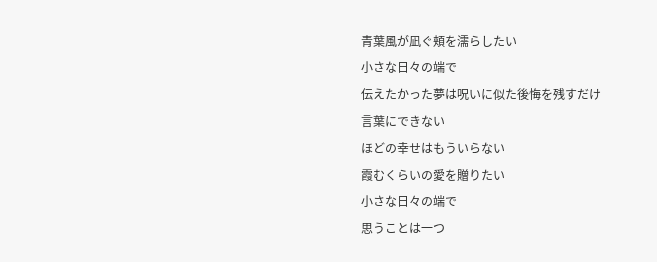青葉風が凪ぐ頬を濡らしたい
小さな日々の端で
伝えたかった夢は呪いに似た後悔を残すだけ
言葉にできない
ほどの幸せはもういらない
霞むくらいの愛を贈りたい
小さな日々の端で
思うことは一つ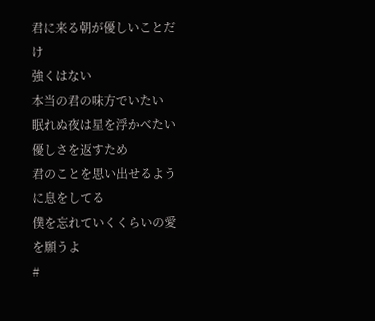君に来る朝が優しいことだけ
強くはない
本当の君の味方でいたい
眠れぬ夜は星を浮かべたい
優しさを返すため
君のことを思い出せるように息をしてる
僕を忘れていくくらいの愛を願うよ
#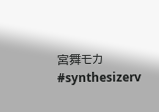宮舞モカ #synthesizerv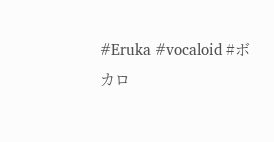#Eruka #vocaloid #ボカロ